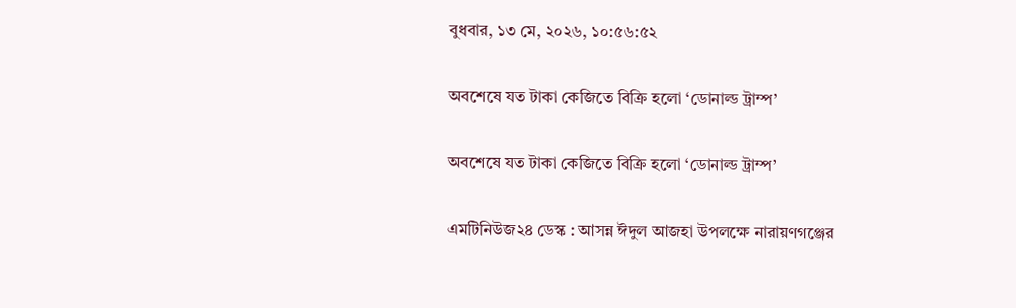বুধবার, ১৩ মে, ২০২৬, ১০:৫৬:৫২

অবশেষে যত টাকা কেজিতে বিক্রি হলো ‘ডোনাল্ড ট্রাম্প’

অবশেষে যত টাকা কেজিতে বিক্রি হলো ‘ডোনাল্ড ট্রাম্প’

এমটিনিউজ২৪ ডেস্ক : আসন্ন ঈদুল আজহা উপলক্ষে নারায়ণগঞ্জের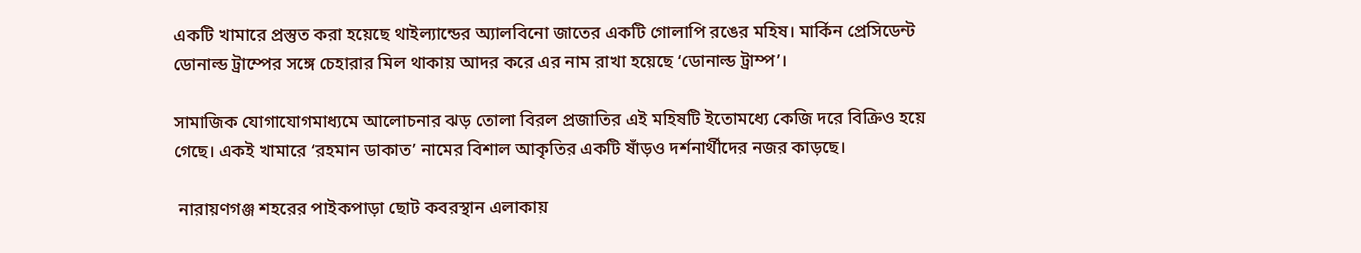একটি খামারে প্রস্তুত করা হয়েছে থাইল্যান্ডের অ্যালবিনো জাতের একটি গোলাপি রঙের মহিষ। মার্কিন প্রেসিডেন্ট ডোনাল্ড ট্রাম্পের সঙ্গে চেহারার মিল থাকায় আদর করে এর নাম রাখা হয়েছে ‘ডোনাল্ড ট্রাম্প’।

সামাজিক যোগাযোগমাধ্যমে আলোচনার ঝড় তোলা বিরল প্রজাতির এই মহিষটি ইতোমধ্যে কেজি দরে বিক্রিও হয়ে গেছে। একই খামারে ‘রহমান ডাকাত’ নামের বিশাল আকৃতির একটি ষাঁড়ও দর্শনার্থীদের নজর কাড়ছে।

 নারায়ণগঞ্জ শহরের পাইকপাড়া ছোট কবরস্থান এলাকায়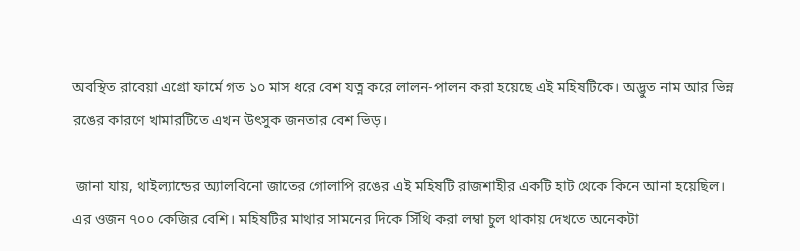অবস্থিত রাবেয়া এগ্রো ফার্মে গত ১০ মাস ধরে বেশ যত্ন করে লালন-পালন করা হয়েছে এই মহিষটিকে। অদ্ভুত নাম আর ভিন্ন রঙের কারণে খামারটিতে এখন উৎসুক জনতার বেশ ভিড়।

 জানা যায়, থাইল্যান্ডের অ্যালবিনো জাতের গোলাপি রঙের এই মহিষটি রাজশাহীর একটি হাট থেকে কিনে আনা হয়েছিল। এর ওজন ৭০০ কেজির বেশি। মহিষটির মাথার সামনের দিকে সিঁথি করা লম্বা চুল থাকায় দেখতে অনেকটা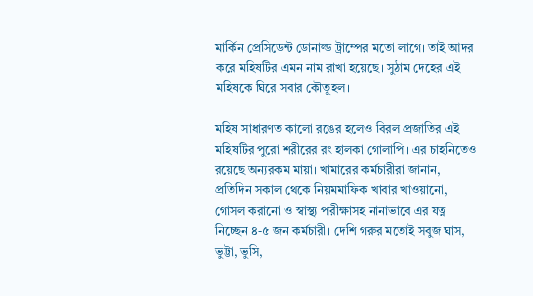মার্কিন প্রেসিডেন্ট ডোনাল্ড ট্রাম্পের মতো লাগে। তাই আদর করে মহিষটির এমন নাম রাখা হয়েছে। সুঠাম দেহের এই মহিষকে ঘিরে সবার কৌতূহল।

মহিষ সাধারণত কালো রঙের হলেও বিরল প্রজাতির এই মহিষটির পুরো শরীরের রং হালকা গোলাপি। এর চাহনিতেও রয়েছে অন্যরকম মায়া। খামারের কর্মচারীরা জানান, প্রতিদিন সকাল থেকে নিয়মমাফিক খাবার খাওয়ানো, গোসল করানো ও স্বাস্থ্য পরীক্ষাসহ নানাভাবে এর যত্ন নিচ্ছেন ৪-৫ জন কর্মচারী। দেশি গরুর মতোই সবুজ ঘাস, ভুট্টা, ভুসি,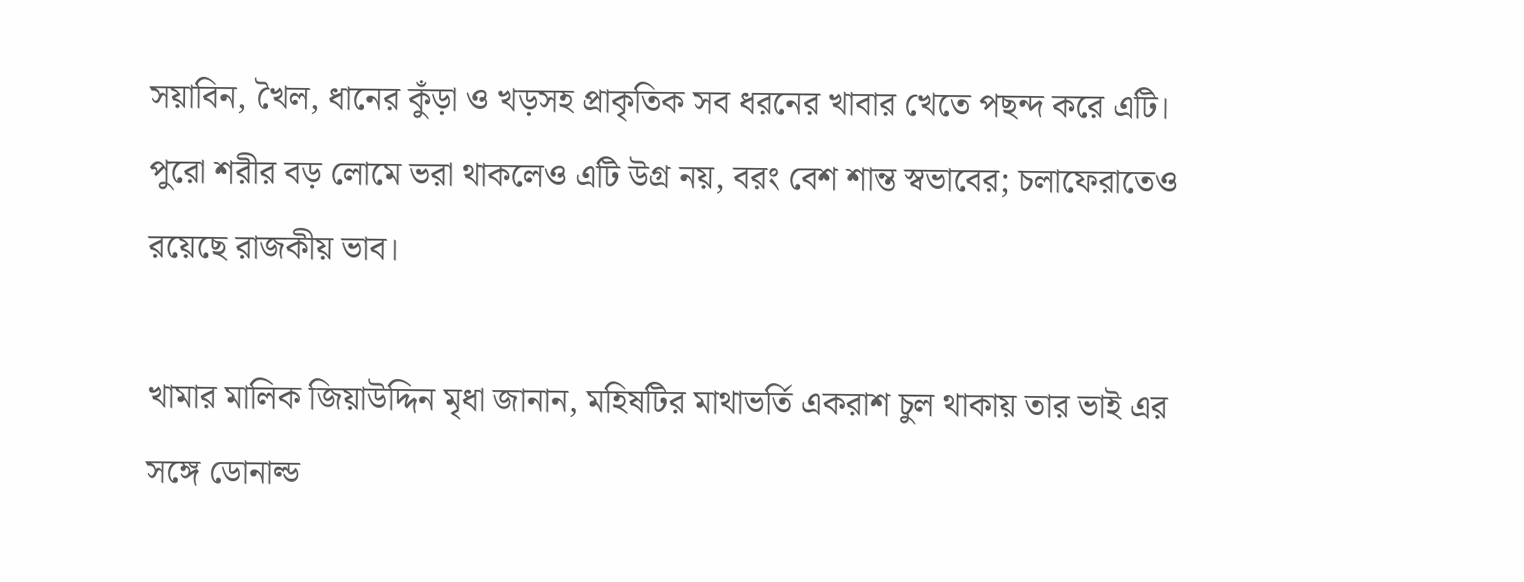সয়াবিন, খৈল, ধানের কুঁড়া ও খড়সহ প্রাকৃতিক সব ধরনের খাবার খেতে পছন্দ করে এটি। পুরো শরীর বড় লোমে ভরা থাকলেও এটি উগ্র নয়, বরং বেশ শান্ত স্বভাবের; চলাফেরাতেও রয়েছে রাজকীয় ভাব।

খামার মালিক জিয়াউদ্দিন মৃধা জানান, মহিষটির মাথাভর্তি একরাশ চুল থাকায় তার ভাই এর সঙ্গে ডোনাল্ড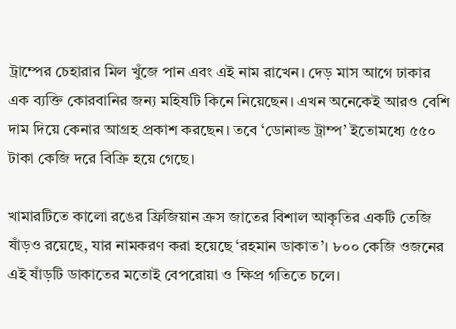ট্রাম্পের চেহারার মিল খুঁজে পান এবং এই নাম রাখেন। দেড় মাস আগে ঢাকার এক ব্যক্তি কোরবানির জন্য মহিষটি কিনে নিয়েছেন। এখন অনেকেই আরও বেশি দাম দিয়ে কেনার আগ্রহ প্রকাশ করছেন। তবে ‘ডোনাল্ড ট্রাম্প’ ইতোমধ্যে ৫৫০ টাকা কেজি দরে বিক্রি হয়ে গেছে।

খামারটিতে কালো রঙের ফ্রিজিয়ান ক্রস জাতের বিশাল আকৃতির একটি তেজি ষাঁড়ও রয়েছে, যার নামকরণ করা হয়েছে ‘রহমান ডাকাত’। ৮০০ কেজি ওজনের এই ষাঁড়টি ডাকাতের মতোই বেপরোয়া ও ক্ষিপ্র গতিতে চলে।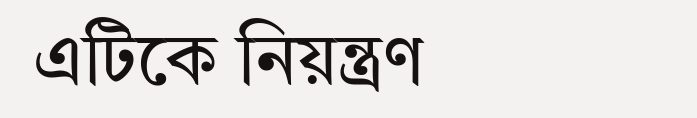এটিকে নিয়ন্ত্রণ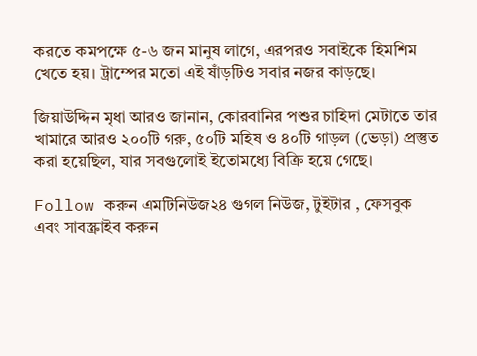করতে কমপক্ষে ৫-৬ জন মানুষ লাগে, এরপরও সবাইকে হিমশিম খেতে হয়। ট্রাম্পের মতো এই ষাঁড়টিও সবার নজর কাড়ছে।

জিয়াউদ্দিন মৃধা আরও জানান, কোরবানির পশুর চাহিদা মেটাতে তার খামারে আরও ২০০টি গরু, ৫০টি মহিষ ও ৪০টি গাড়ল (ভেড়া) প্রস্তুত করা হয়েছিল, যার সবগুলোই ইতোমধ্যে বিক্রি হয়ে গেছে।

Follow করুন এমটিনিউজ২৪ গুগল নিউজ, টুইটার , ফেসবুক এবং সাবস্ক্রাইব করুন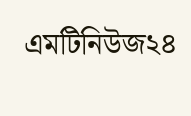এমটিনিউজ২৪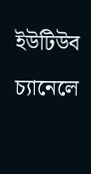ইউটিউব চ্যানেলে